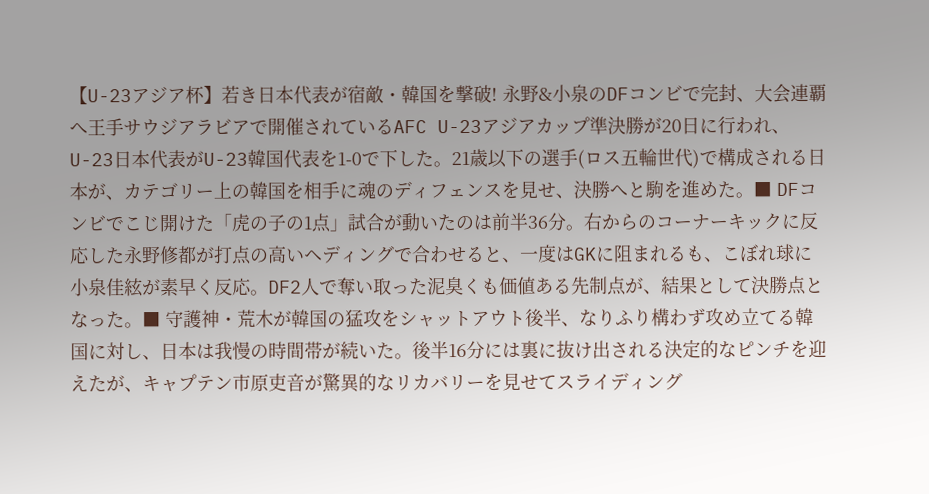【U-23アジア杯】若き日本代表が宿敵・韓国を撃破! 永野&小泉のDFコンビで完封、大会連覇へ王手サウジアラビアで開催されているAFC U-23アジアカップ準決勝が20日に行われ、U-23日本代表がU-23韓国代表を1-0で下した。21歳以下の選手(ロス五輪世代)で構成される日本が、カテゴリー上の韓国を相手に魂のディフェンスを見せ、決勝へと駒を進めた。■ DFコンビでこじ開けた「虎の子の1点」試合が動いたのは前半36分。右からのコーナーキックに反応した永野修都が打点の高いヘディングで合わせると、一度はGKに阻まれるも、こぼれ球に小泉佳絃が素早く反応。DF2人で奪い取った泥臭くも価値ある先制点が、結果として決勝点となった。■ 守護神・荒木が韓国の猛攻をシャットアウト後半、なりふり構わず攻め立てる韓国に対し、日本は我慢の時間帯が続いた。後半16分には裏に抜け出される決定的なピンチを迎えたが、キャプテン市原吏音が驚異的なリカバリーを見せてスライディング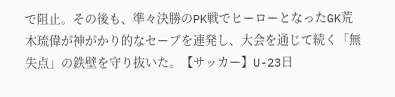で阻止。その後も、準々決勝のPK戦でヒーローとなったGK荒木琉偉が神がかり的なセーブを連発し、大会を通じて続く「無失点」の鉄壁を守り抜いた。【サッカー】U-23日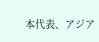本代表、アジア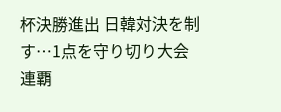杯決勝進出 日韓対決を制す…1点を守り切り大会連覇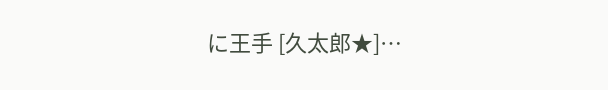に王手 [久太郎★]…